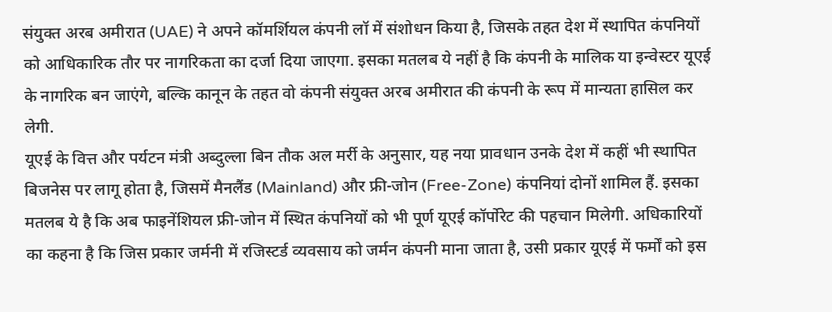संयुक्त अरब अमीरात (UAE) ने अपने कॉमर्शियल कंपनी लॉ में संशोधन किया है, जिसके तहत देश में स्थापित कंपनियों को आधिकारिक तौर पर नागरिकता का दर्जा दिया जाएगा. इसका मतलब ये नहीं है कि कंपनी के मालिक या इन्वेस्टर यूएई के नागरिक बन जाएंगे, बल्कि कानून के तहत वो कंपनी संयुक्त अरब अमीरात की कंपनी के रूप में मान्यता हासिल कर लेगी.
यूएई के वित्त और पर्यटन मंत्री अब्दुल्ला बिन तौक अल मर्री के अनुसार, यह नया प्रावधान उनके देश में कहीं भी स्थापित बिजनेस पर लागू होता है, जिसमें मैनलैंड (Mainland) और फ्री-जोन (Free-Zone) कंपनियां दोनों शामिल हैं. इसका मतलब ये है कि अब फाइनेंशियल फ्री-जोन में स्थित कंपनियों को भी पूर्ण यूएई कॉर्पोरेट की पहचान मिलेगी. अधिकारियों का कहना है कि जिस प्रकार जर्मनी में रजिस्टर्ड व्यवसाय को जर्मन कंपनी माना जाता है, उसी प्रकार यूएई में फर्मों को इस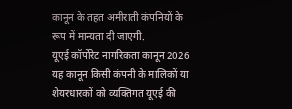कानून के तहत अमीराती कंपनियों के रूप में मान्यता दी जाएगी.
यूएई कॉर्पोरेट नागरिकता कानून 2026
यह कानून किसी कंपनी के मालिकों या शेयरधारकों को व्यक्तिगत यूएई की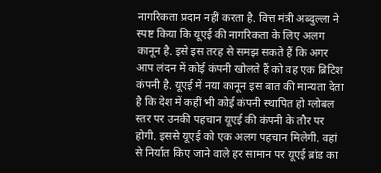नागरिकता प्रदान नहीं करता है. वित्त मंत्री अब्दुल्ला ने स्पष्ट किया कि यूएई की नागरिकता के लिए अलग कानून है. इसे इस तरह से समझ सकते हैं कि अगर आप लंदन में कोई कंपनी खोलते हैं को वह एक ब्रिटिश कंपनी है. यूएई में नया कानून इस बात की मान्यता देता है कि देश में कहीं भी कोई कंपनी स्थापित हो ग्लोबल स्तर पर उनकी पहचान यूएई की कंपनी के तौर पर होगी. इससे यूएई को एक अलग पहचान मिलेगी. वहां से निर्यात किए जाने वाले हर सामान पर यूएई ब्रांड का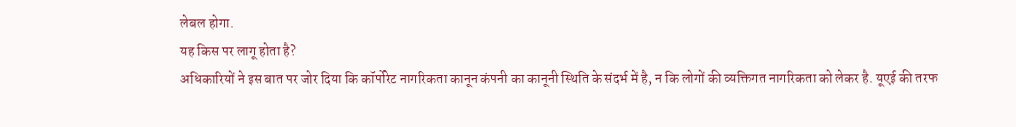लेबल होगा.
यह किस पर लागू होता है?
अधिकारियों ने इस बात पर जोर दिया कि कॉर्पोरेट नागरिकता कानून कंपनी का कानूनी स्थिति के संदर्भ में है, न कि लोगों की व्यक्तिगत नागरिकता को लेकर है. यूएई की तरफ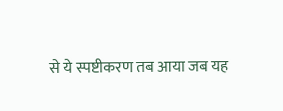से ये स्पष्टीकरण तब आया जब यह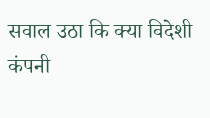सवाल उठा कि क्या विदेशी कंपनी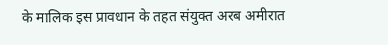के मालिक इस प्रावधान के तहत संयुक्त अरब अमीरात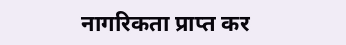नागरिकता प्राप्त कर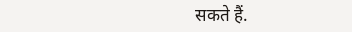सकते हैं.